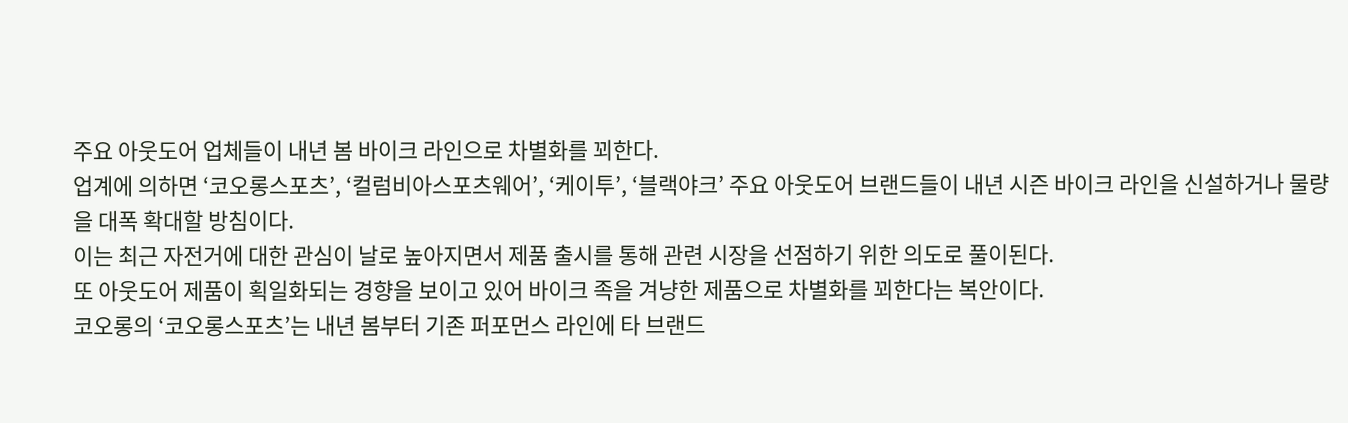주요 아웃도어 업체들이 내년 봄 바이크 라인으로 차별화를 꾀한다.
업계에 의하면 ‘코오롱스포츠’, ‘컬럼비아스포츠웨어’, ‘케이투’, ‘블랙야크’ 주요 아웃도어 브랜드들이 내년 시즌 바이크 라인을 신설하거나 물량을 대폭 확대할 방침이다.
이는 최근 자전거에 대한 관심이 날로 높아지면서 제품 출시를 통해 관련 시장을 선점하기 위한 의도로 풀이된다.
또 아웃도어 제품이 획일화되는 경향을 보이고 있어 바이크 족을 겨냥한 제품으로 차별화를 꾀한다는 복안이다.
코오롱의 ‘코오롱스포츠’는 내년 봄부터 기존 퍼포먼스 라인에 타 브랜드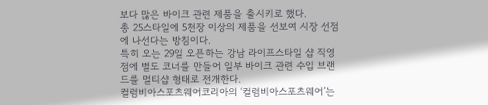보다 많은 바이크 관련 제품을 출시키로 했다.
총 25스타일에 5천장 이상의 제품을 선보여 시장 선점에 나선다는 방침이다.
특히 오는 29일 오픈하는 강남 라이프스타일 샵 직영점에 별도 코너를 만들어 일부 바이크 관련 수입 브랜드를 멀티샵 형태로 전개한다.
컬럼비아스포츠웨어코리아의 ‘컬럼비아스포츠웨어’는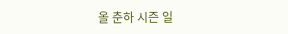올 춘하 시즌 일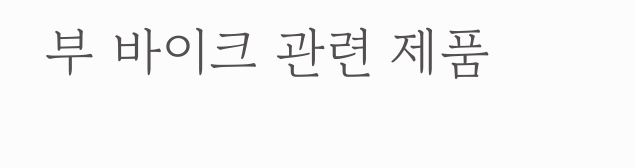부 바이크 관련 제품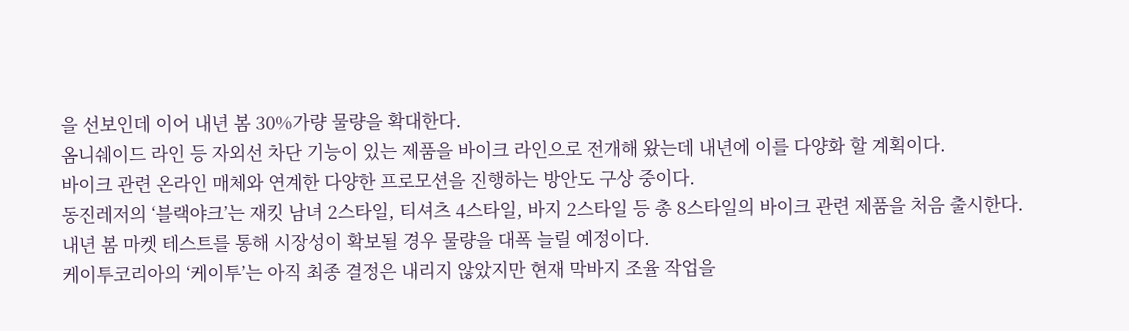을 선보인데 이어 내년 봄 30%가량 물량을 확대한다.
옴니쉐이드 라인 등 자외선 차단 기능이 있는 제품을 바이크 라인으로 전개해 왔는데 내년에 이를 다양화 할 계획이다.
바이크 관련 온라인 매체와 연계한 다양한 프로모션을 진행하는 방안도 구상 중이다.
동진레저의 ‘블랙야크’는 재킷 남녀 2스타일, 티셔츠 4스타일, 바지 2스타일 등 총 8스타일의 바이크 관련 제품을 처음 출시한다.
내년 봄 마켓 테스트를 통해 시장성이 확보될 경우 물량을 대폭 늘릴 예정이다.
케이투코리아의 ‘케이투’는 아직 최종 결정은 내리지 않았지만 현재 막바지 조율 작업을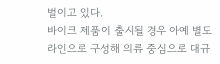벌이고 있다.
바이크 제품이 출시될 경우 아예 별도 라인으로 구성해 의류 중심으로 대규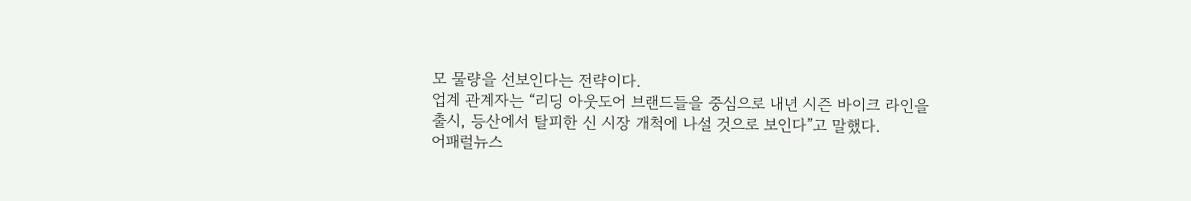모 물량을 선보인다는 전략이다.
업계 관계자는 “리딩 아웃도어 브랜드들을 중심으로 내년 시즌 바이크 라인을 출시, 등산에서 탈피한 신 시장 개척에 나설 것으로 보인다”고 말했다.
어패럴뉴스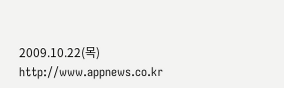2009.10.22(목) http://www.appnews.co.kr